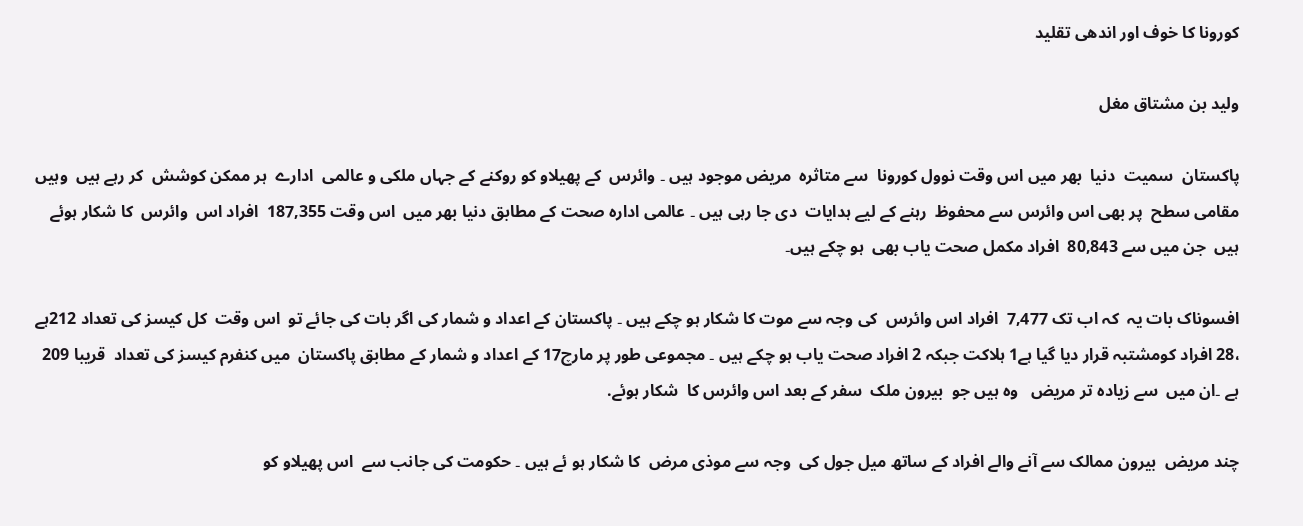کورونا کا خوف اور اندھی تقلید

ولید بن مشتاق مغل

پاکستان  سمیت  دنیا  بھر میں اس وقت نوول کورونا  سے متاثرہ  مریض موجود ہیں ۔ وائرس  کے پھیلاو کو روکنے کے جہاں ملکی و عالمی  ادارے  ہر ممکن کوشش  کر رہے ہیں  وہیں  مقامی سطح  پر بھی اس وائرس سے محفوظ  رہنے کے لیے ہدایات  دی جا رہی ہیں ۔ عالمی ادارہ صحت کے مطابق دنیا بھر میں  اس وقت 187,355  افراد اس  وائرس  کا شکار ہوئے  ہیں  جن میں سے 80,843  افراد مکمل صحت یاب بھی  ہو چکے ہیں۔

افسوناک بات یہ  کہ اب تک 7,477  افراد اس وائرس  کی وجہ سے موت کا شکار ہو چکے ہیں ۔ پاکستان کے اعداد و شمار کی اگر بات کی جائے تو  اس وقت  کل کیسز کی تعداد 212ہے ،28 افراد کومشتبہ قرار دیا گیا ہے1 ہلاکت جبکہ 2 افراد صحت یاب ہو چکے ہیں ۔ مجموعی طور پر مارچ17 کے اعداد و شمار کے مطابق پاکستان  میں کنفرم کیسز کی تعداد  قریبا 209 ہے ۔ان میں  سے زیادہ تر مریض   وہ ہیں جو  بیرون ملک  سفر کے بعد اس وائرس کا  شکار ہوئے.

چند مریض  بیرون ممالک سے آنے والے افراد کے ساتھ میل جول کی  وجہ سے موذی مرض  کا شکار ہو ئے ہیں ۔ حکومت کی جانب سے  اس پھیلاو کو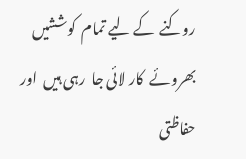روکنے  کے لیے تمام  کوششیں بھروئے  کار لائی جا  رہی ہیں  اور حفاظتی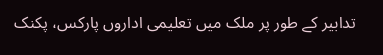تدابیر کے طور پر ملک میں تعلیمی اداروں پارکس، پکنک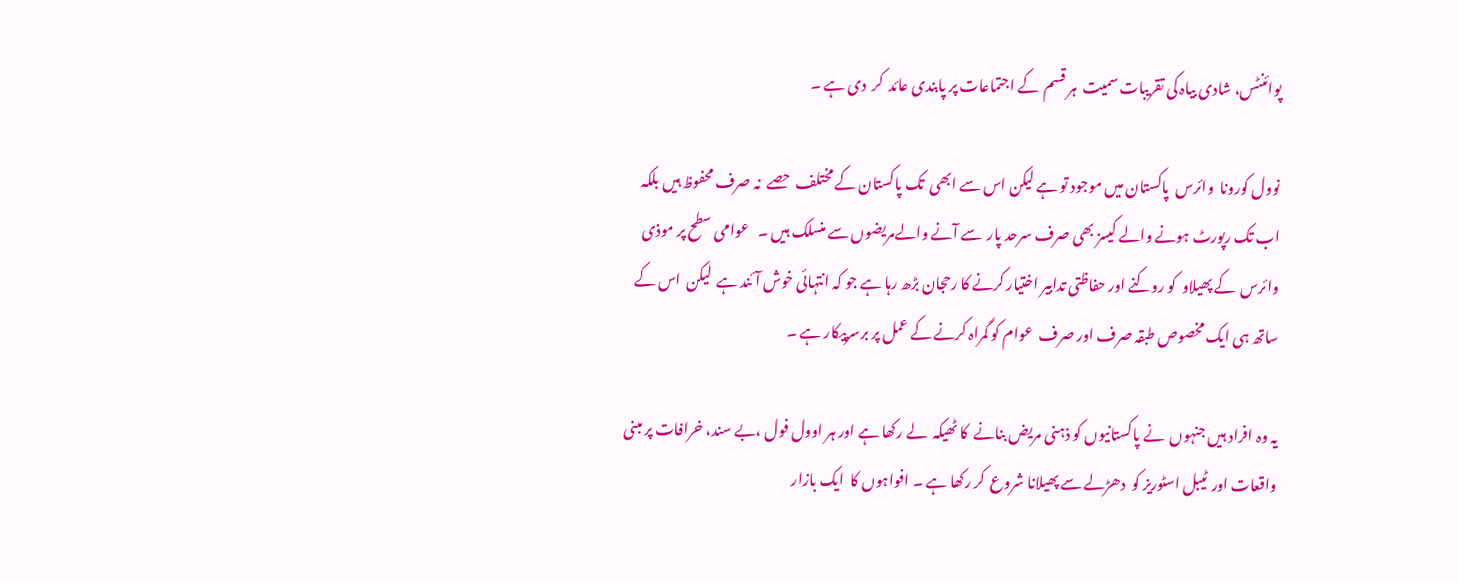پوائنٹس، شادی بیاہ کی تقریبات سمیت  ہر قسم  کے اجتماعات پر پابندی عائد  کر  دی ہے ۔

نوول کورونا  وائرس  پاکستان میں موجود تو ہے لیکن اس سے ابھی  تک پاکستان کے مختلف  حصے  نہ صرف محفوظ ہیں بلکہ  اب تک رپورٹ ہونے والے کیسز بھی صرف سرحد پار  سے آنے والےمریضوں سے منسلک ہیں ۔   عوامی سطح پر موذی  وائرس  کے پھیلاو  کو روکنے اور حفاظتی تدابیر اختیار کرنے کا رحجان بڑھ رہا ہے جو کہ انتہائی خوش آئند ہے  لیکن  اس کے ساتھ ہی ایک مخصوص طبقہ صرف اور صرف  عوام کو گمراہ کرنے کے عمل پر برسرپیکار ہے ۔

یہ وہ افراد ہیں جنہوں  نے پاکستانیوں کو ذہنی مریض بنانے  کا ٹھیکہ  لے رکھا ہے اور ہر اوول فول ،بے سند، خرافات پر مبنی واقعات اور  ٹیبل اسٹوریز کو  دھڑلے سے پھیلانا شروع  کر رکھا ہے ۔ افواہوں کا  ایک بازار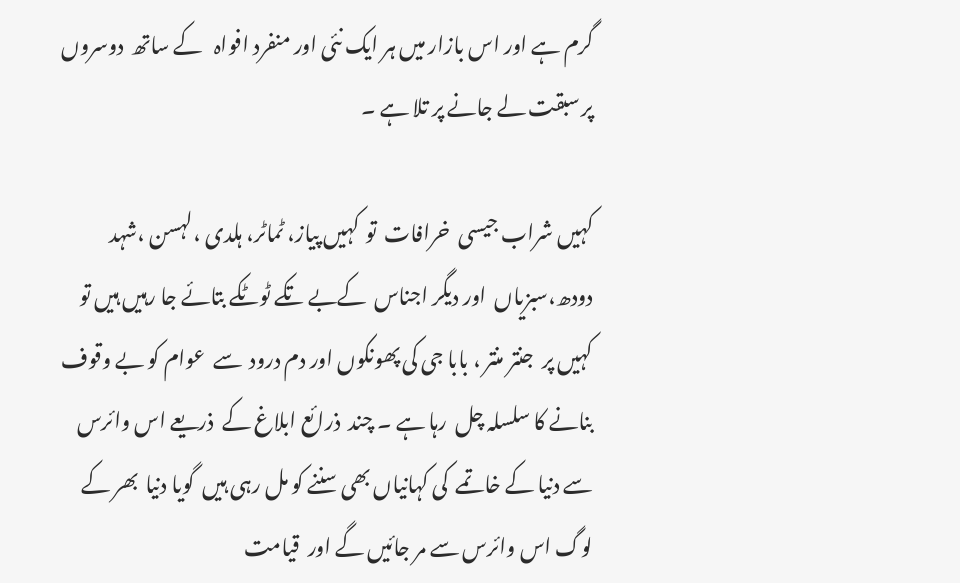گرم ہے اور اس بازار میں ہر ایک نئی اور منفرد افواہ   کے ساتھ  دوسروں   پر سبقت لے جانے پر تلا ہے ۔

کہیں شراب جیسی  خرافات  تو  کہیں پیاز، ٹماٹر، ہلدی ،لہسن ،شہد دودھ،سبزیاں  اور دیگر اجناس  کےبے تکے ٹوٹکے بتائے جا رہیں ہیں تو کہیں پر  جنتر منتر ، بابا جی کی پھونکوں اور دم درود  سے  عوام کو بے وقوف بنانے کا سلسلہ چل  رہا ہے ۔ چند  ذرائع ابلاغ کے  ذریعے اس وائرس  سے دنیا کے خاتمے  کی کہانیاں بھی سننے کو مل رہی ہیں  گویا دنیا  بھر کے لوگ اس وائرس سے مر جائیں گے اور  قیامت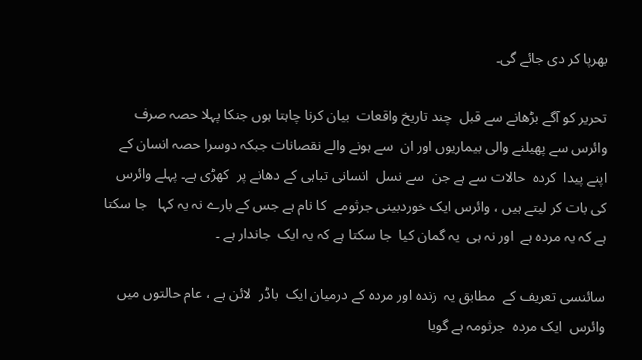بھرپا کر دی جائے گی۔

تحریر کو آگے بڑھانے سے قبل  چند تاریخ واقعات  بیان کرنا چاہتا ہوں جنکا پہلا حصہ صرف وائرس سے پھیلنے والی بیماریوں اور ان  سے ہونے والے نقصانات جبکہ دوسرا حصہ انسان کے اپنے پیدا  کردہ  حالات سے ہے جن  سے نسل  انسانی تباہی کے دھانے پر  کھڑی ہے۔ پہلے وائرس کی بات کر لیتے ہیں ، وائرس ایک خوردبینی جرثومے  کا نام ہے جس کے بارے نہ یہ کہا   جا سکتا ہے کہ یہ مردہ ہے  اور نہ ہی  یہ گمان کیا  جا سکتا ہے کہ یہ ایک  جاندار ہے ۔

سائنسی تعریف کے  مطابق یہ  زندہ اور مردہ کے درمیان ایک  باڈر  لائن ہے ، عام حالتوں میں وائرس  ایک مردہ  جرثومہ ہے گویا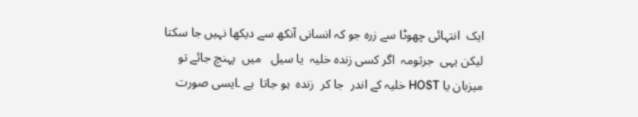ایک  انتہائی چھوٹا سے زرہ جو کہ انسانی آنکھ سے دیکھا نہیں جا سکتا  لیکن یہی  جرثومہ  اگر کسی زندہ خلیہ  یا سیل   میں  پہنچ جائے تو میزبان یا HOST خلیہ کے اندر  جا کر  زندہ  ہو جاتا  ہے ۔ایسی صورت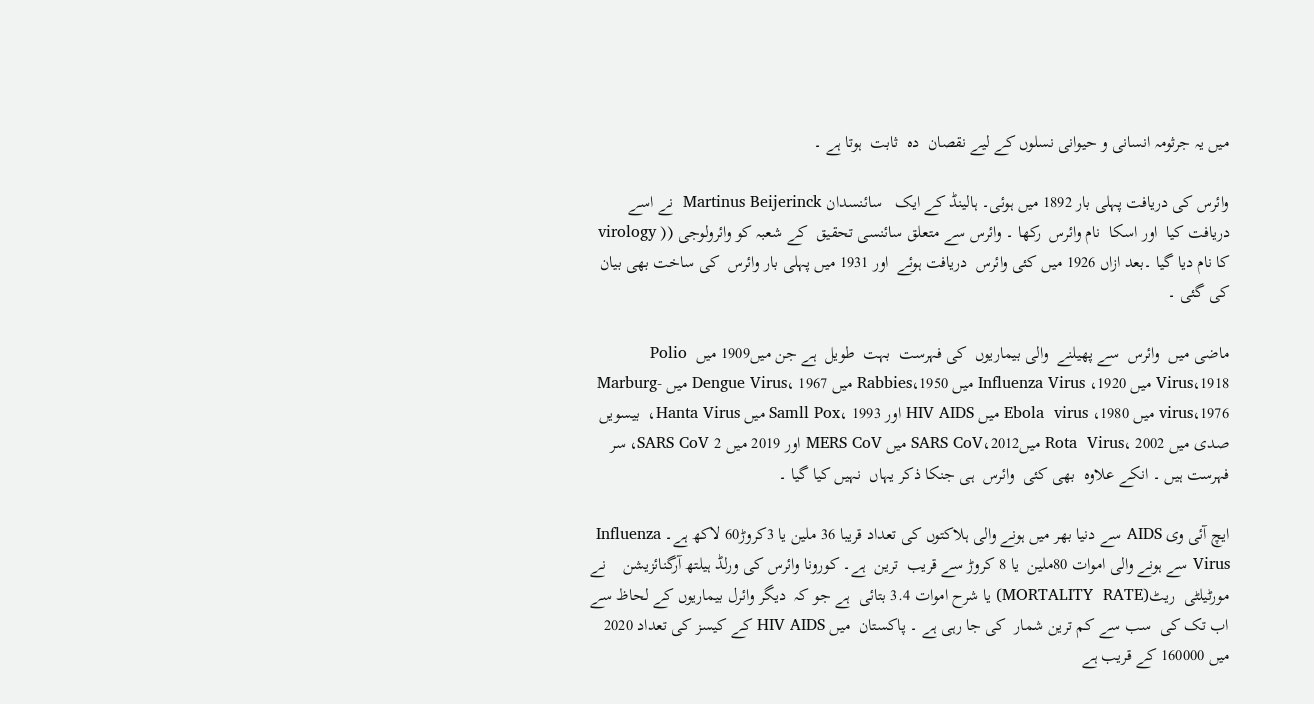میں یہ جرثومہ انسانی و حیوانی نسلوں کے لیے نقصان  دہ  ثابت  ہوتا ہے ۔

وائرس کی دریافت پہلی بار 1892 میں ہوئی۔ ہالینڈ کے ایک   سائنسدان Martinus Beijerinck  نے اسے دریافت کیا  اور اسکا  نام وائرس  رکھا ۔ وائرس سے متعلق سائنسی تحقیق  کے شعبہ کو وائرولوجی (( virology  کا نام دیا گیا ۔بعد ازاں 1926 میں کئی وائرس  دریافت ہوئے  اور 1931 میں پہلی بار وائرس  کی ساخت بھی بیان کی گئی ۔

ماضی میں  وائرس  سے پھیلنے  والی بیماریوں  کی فہرست  بہت  طویل  ہے جن میں1909 میں  Polio Virus،1918 میں Influenza Virus ،1920 میں Rabbies،1950 میں Dengue Virus، 1967 میں Marburg-virus،1976 میں Ebola  virus ،1980 میں HIV AIDS اور Samll Pox، 1993 میں Hanta Virus،  بیسویں صدی میں Rota  Virus، 2002 میںSARS CoV،2012 میں MERS CoV اور 2019 میں SARS CoV 2، سر فہرست ہیں ۔ انکے علاوہ  بھی کئی  وائرس  ہی جنکا ذکر یہاں  نہیں کیا گیا ۔

ایچ آئی وی AIDS سے دنیا بھر میں ہونے والی ہلاکتوں کی تعداد قریبا 36 ملین یا 3کروڑ60 لاکھ ہے۔ Influenza Virus سے ہونے والی اموات 80ملین  یا 8 کروڑ سے قریب  ترین  ہے۔ کورونا وائرس کی ورلڈ ہیلتھ آرگنائزیشن    نے مورٹیلٹی  ریٹ(MORTALITY  RATE) یا شرح اموات 3.4 بتائی  ہے جو کہ  دیگر وائرل بیماریوں کے لحاظ سے اب تک کی  سب سے کم ترین شمار  کی جا رہی ہے ۔ پاکستان  میں HIV AIDS کے کیسز کی تعداد 2020 میں 160000 کے قریب ہے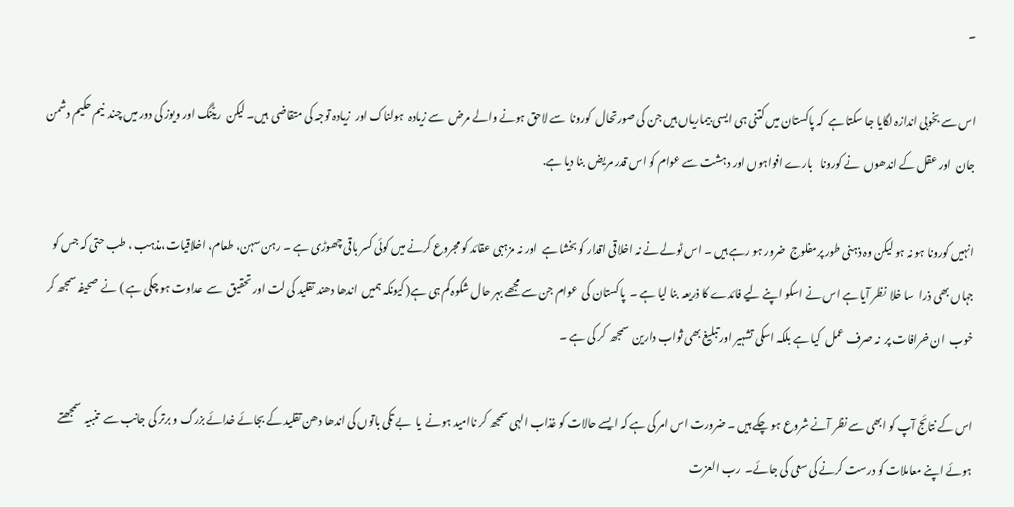۔

اس سے بخوبی اندازہ لگایا جا سکتا ہے  کہ پاکستان میں کتنی ہی ایسی بیماریاں ہیں جن کی صورتحال  کورونا  سے لاحق ہونے والے مرض  سے زیادہ  ہولناک اور  زیادہ توجہ کی متقاضی  ہیں۔ لیکن  ریٹنگ اور ویوز کی دور میں چند  نیم حکیم دشمن جان  اور عقل کے اندھوں  نے کورونا   بارے افواہوں اور دہشت سے عوام کو اس قدر مریض  بنا دیا ہے.

انہیں کورونا ہو نہ ہو لیکن وہ ذہنی طور پرمفلوج  ضرور ہو رہے ہیں ۔ اس ٹولے نے نہ اخلاقی اقدار کو بخشا ہے  اور نہ مزہبی عقائد کو مجروع کرنے میں کوئی کسر باقی چھوڑی ہے ۔ رہن سہن، طعام، اخلاقیات،مذہب ، طب حتی کہ جس کو جہاں بھی ذرا  سا خلا  نظر آیا ہے اس نے اسکو اپنے لیے فائدے کا ذریعہ  بنا لیا ہے ۔  پاکستان کی  عوام جن سے مجھے بہر حال شکوہ کم ہی ہے( کیونکہ ہمیں  اندھا دھند تقلید کی لت اور تحقیق  سے  عداوت ہو چکی ہے ) نے  صحیفہ سمجھ کر خوب  ان خرافات پر  نہ صرف عمل  کیا ہے بلکہ اسکی تشہیر اور تبلیغ بھی ثواب دارین  سمجھ  کر کی ہے ۔

اس کے نتائج آپ کو ابھی سے نظر آنے شروع ہو چکے ہیں ۔ ضرورت اس امر کی ہے کہ ایسے حالات کو غذاب الہی سمجھ کر ناامید ہونے  یا  بے تکی باتوں کی اندھا دھن تقلید کے بجائے خدائے بزرگ و برتر کی جانب سے  تنبیہ  سمجھتے ہوئے اپنے معاملات کو درست کرنے کی سعی کی جائے۔  رب العزت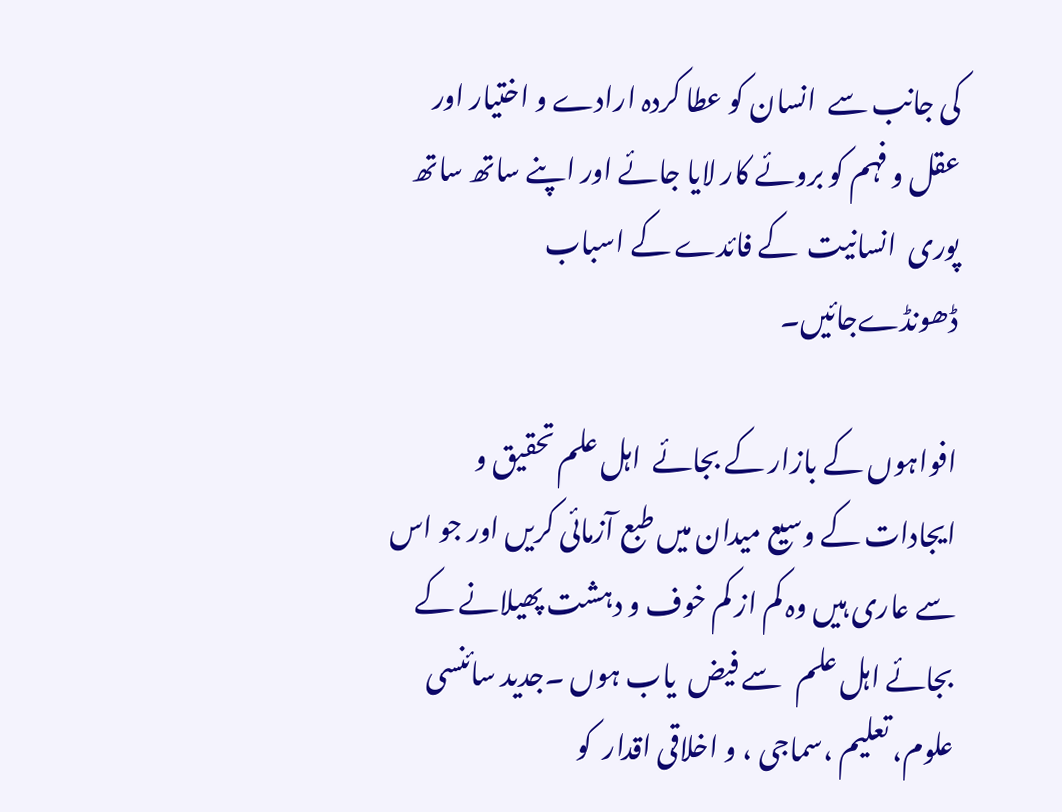کی جانب سے  انسان کو عطا کردہ ارادے و اختیار اور عقل و فہم کو بروئے کار لایا جائے اور اپنے ساتھ ساتھ پوری  انسانیت  کے فائدے کے اسباب ڈھونڈےجائیں۔

افواہوں کے بازار کے بجائے  اہل علم تحقیق و ایجادات کے وسیع میدان میں طبع آزمائی کریں اور جو اس  سے عاری ہیں وہ کم از کم خوف و دہشت پھیلانے کے بجائے اہل علم   سے فیض  یاب ہوں ۔جدید سائنسی  علوم، تعلیم ،سماجی ، و اخلاقی اقدار  کو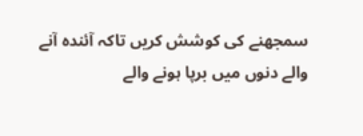سمجھنے کی کوشش کریں تاکہ آئندہ آنے والے دنوں میں برپا ہونے والے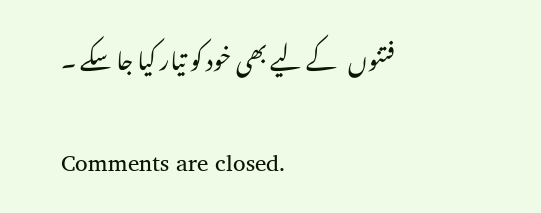فتنوں   کے لیے بھی خود کو تیار کیا جا سکے ۔

Comments are closed.